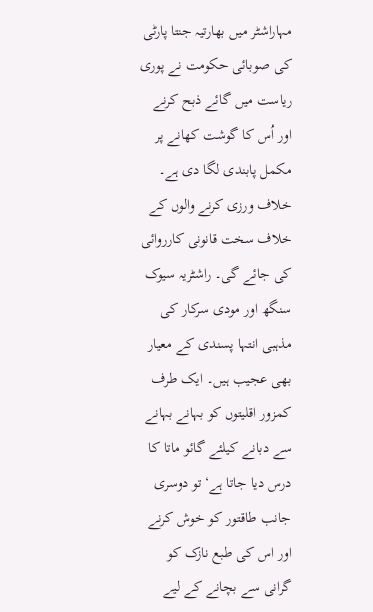مہاراشٹر میں بھارتیہ جنتا پارٹی کی صوبائی حکومت نے پوری ریاست میں گائے ذبح کرنے اور اُس کا گوشت کھانے پر مکمل پابندی لگا دی ہے۔ خلاف ورزی کرنے والوں کے خلاف سخت قانونی کارروائی کی جائے گی۔ راشٹریہ سیوک سنگھ اور مودی سرکار کی مذہبی انتہا پسندی کے معیار بھی عجیب ہیں۔ ایک طرف کمزور اقلیتوں کو بہانے بہانے سے دبانے کیلئے گائو ماتا کا درس دیا جاتا ہے‘ تو دوسری جانب طاقتور کو خوش کرنے اور اس کی طبع نازک کو گرانی سے بچانے کے لیے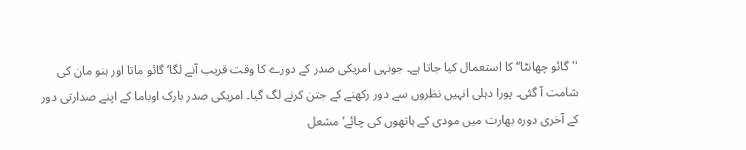''گائو چھانٹا‘‘ کا استعمال کیا جاتا ہے۔ جونہی امریکی صدر کے دورے کا وقت قریب آنے لگا‘ گائو ماتا اور ہنو مان کی شامت آ گئی۔ پورا دہلی انہیں نظروں سے دور رکھنے کے جتن کرنے لگ گیا۔ امریکی صدر بارک اوباما کے اپنے صدارتی دور کے آخری دورہ بھارت میں مودی کے ہاتھوں کی چائے‘ مشعل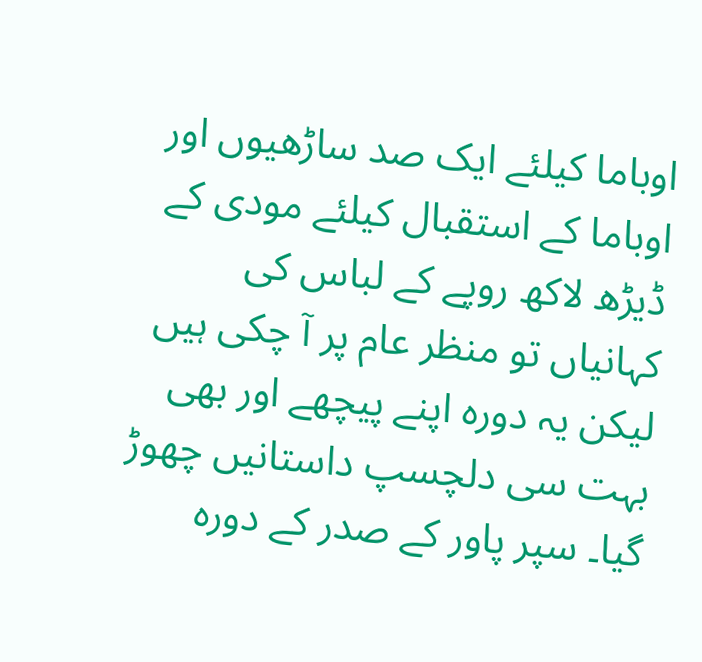اوباما کیلئے ایک صد ساڑھیوں اور اوباما کے استقبال کیلئے مودی کے ڈیڑھ لاکھ روپے کے لباس کی کہانیاں تو منظر عام پر آ چکی ہیں لیکن یہ دورہ اپنے پیچھے اور بھی بہت سی دلچسپ داستانیں چھوڑ گیا۔ سپر پاور کے صدر کے دورہ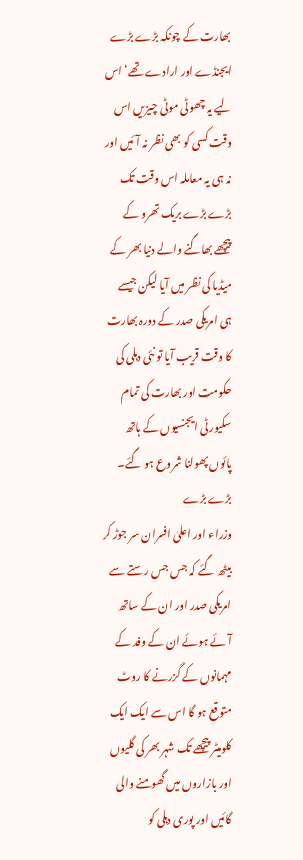بھارت کے چونکہ بڑے بڑے ایجنڈے اور ارادے تھے‘ اس لیے یہ چھوٹی موٹی چیزیں اس وقت کسی کو بھی نظر نہ آئیں اور نہ ہی یہ معاملہ اس وقت تک بڑے بڑے بریک تھرو کے پیچھے بھاگنے والے دنیا بھر کے میڈیا کی نظر میں آیا لیکن جیسے ہی امریکی صدر کے دورہ بھارت کا وقت قریب آیا تو نئی دہلی کی حکومت اور بھارت کی تمام سکیورٹی ایجنسیوں کے ہاتھ پائوں پھولنا شروع ہو گئے۔ بڑے بڑے
وزراء اور اعلیٰ افسران سر جوڑ کر بیٹھ گئے کہ جس جس رستے سے امریکی صدر اور ان کے ساتھ آئے ہوئے ان کے وفد کے مہمانوں کے گزرنے کا روٹ متوقع ہو گا اس سے ایک ایک کلومیٹر پیچھے تک شہر بھر کی گلیوں اور بازاروں میں گھومنے والی گائیں اور پوری دہلی کو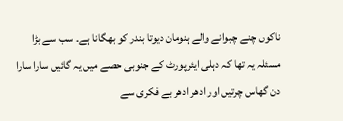ناکوں چنے چبوانے والے ہنومان دیوتا بندر کو بھگانا ہے۔ سب سے بڑا مسئلہ یہ تھا کہ دہلی ایئرپورٹ کے جنوبی حصے میں یہ گائیں سارا سارا دن گھاس چرتیں اور ادھر ادھر بے فکری سے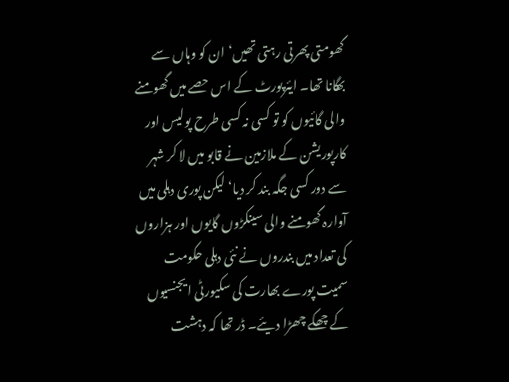گھومتی پھرتی رہتی تھیں‘ ان کو وہاں سے بھگانا تھا۔ ایئرپورٹ کے اس حصے میں گھومنے والی گائیوں کو تو کسی نہ کسی طرح پولیس اور کارپوریشن کے ملازمین نے قابو میں لا کر شہر سے دور کسی جگہ بند کر دیا‘ لیکن پوری دہلی میں آوارہ گھومنے والی سینکڑوں گایوں اور ہزاروں کی تعداد میں بندروں نے نئی دہلی حکومت سمیت پورے بھارت کی سکیورٹی ایجنسیوں کے چھکے چھڑا دیئے۔ ڈر تھا کہ دہشت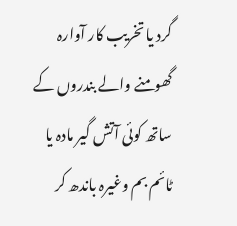گرد یا تخریب کار آوارہ گھومنے والے بندروں کے ساتھ کوئی آتش گیر مادہ یا ٹائم بم وغیرہ باندھ کر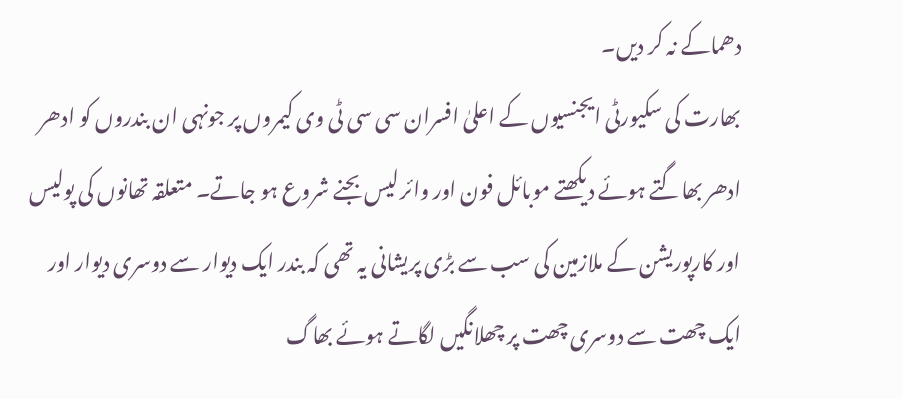دھماکے نہ کر دیں۔
بھارت کی سکیورٹی ایجنسیوں کے اعلیٰ افسران سی سی ٹی وی کیمروں پر جونہی ان بندروں کو ادھر ادھر بھاگتے ہوئے دیکھتے موبائل فون اور وائر لیس بجنے شروع ہو جاتے۔ متعلقہ تھانوں کی پولیس اور کارپوریشن کے ملازمین کی سب سے بڑی پریشانی یہ تھی کہ بندر ایک دیوار سے دوسری دیوار اور ایک چھت سے دوسری چھت پر چھلانگیں لگاتے ہوئے بھاگ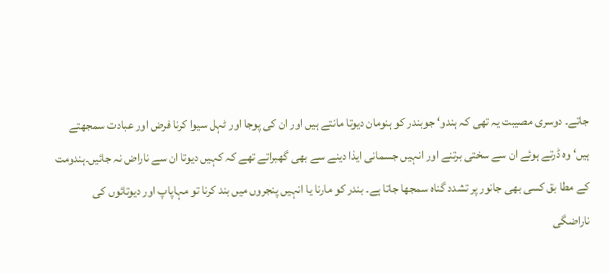جاتے۔ دوسری مصیبت یہ تھی کہ ہندو‘ جوبندر کو ہنومان دیوتا مانتے ہیں اور ان کی پوجا اور ٹہل سیوا کرنا فرض اور عبادت سمجھتے ہیں‘ وہ ڈرتے ہوئے ان سے سختی برتنے اور انہیں جسمانی ایذا دینے سے بھی گھبراتے تھے کہ کہیں دیوتا ان سے ناراض نہ جائیں۔ہندومت کے مطا بق کسی بھی جانور پر تشدد گناہ سمجھا جاتا ہے۔ بندر کو مارنا یا انہیں پنجروں میں بند کرنا تو مہاپاپ اور دیوتائوں کی ناراضگی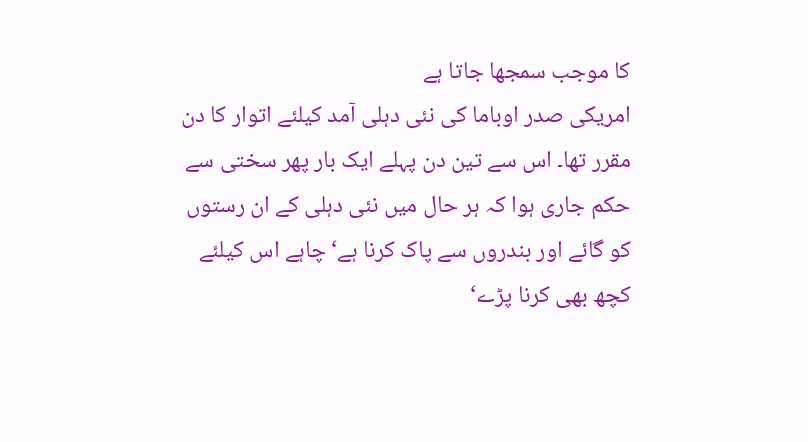کا موجب سمجھا جاتا ہے
امریکی صدر اوباما کی نئی دہلی آمد کیلئے اتوار کا دن مقرر تھا۔ اس سے تین دن پہلے ایک بار پھر سختی سے حکم جاری ہوا کہ ہر حال میں نئی دہلی کے ان رستوں کو گائے اور بندروں سے پاک کرنا ہے‘ چاہے اس کیلئے کچھ بھی کرنا پڑے‘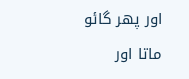اور پھر گائو ماتا اور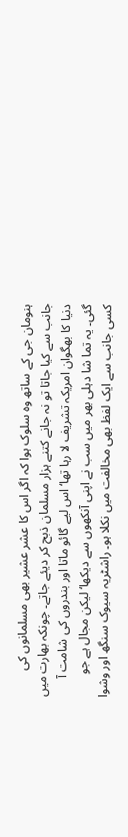ہنومان جی کے ساتھ وہ سلوک ہوا کہ اگر اس کا عشر عشیر بھی مسلمانوں کی جانب سے کیا جاتا تو نہ جانے کتنے ہزار مسلمان ذبح کر دیئے جاتے۔ چونکہ بھارت میں دنیا کا بھگوان امریکہ تشریف لا رہا تھا‘ اس لیے گائو ماتا اور بندروں کی شامت آ گئی۔ یہ تما شا دہلی بھر میں سب نے اپنی آنکھوں سے دیکھا‘ لیکن مجال ہے جو کسی جانب سے ایک لفظ بھی مخالفت میں نکلا ہو۔ راشٹریہ سیوک سنگھ اور وشوا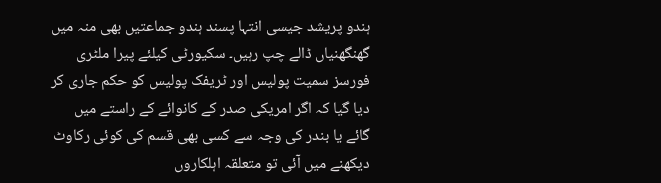ہندو پریشد جیسی انتہا پسند ہندو جماعتیں بھی منہ میں گھنگھنیاں ڈالے چپ رہیں۔ سکیورٹی کیلئے پیرا ملٹری فورسز سمیت پولیس اور ٹریفک پولیس کو حکم جاری کر دیا گیا کہ اگر امریکی صدر کے کانوائے کے راستے میں گائے یا بندر کی وجہ سے کسی بھی قسم کی کوئی رکاوٹ دیکھنے میں آئی تو متعلقہ اہلکاروں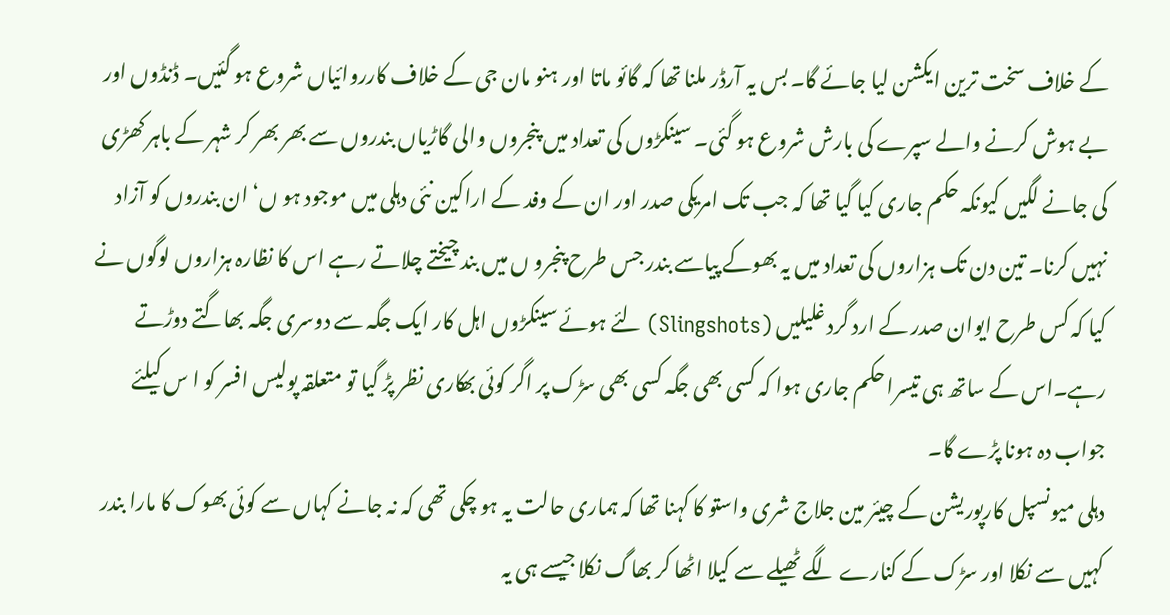کے خلاف سخت ترین ایکشن لیا جائے گا۔ بس یہ آرڈر ملنا تھا کہ گائو ماتا اور ہنو مان جی کے خلاف کارروائیاں شروع ہو گئیں۔ ڈنڈوں اور بے ہوش کرنے والے سپرے کی بارش شروع ہو گئی۔ سینکڑوں کی تعداد میں پنجروں والی گاڑیاں بندروں سے بھر بھر کر شہر کے باہر کھڑی کی جانے لگیں کیونکہ حکم جاری کیا گیا تھا کہ جب تک امریکی صدر اور ان کے وفد کے اراکین نئی دہلی میں موجود ہو ں‘ ان بندروں کو آزاد نہیں کرنا۔ تین دن تک ہزاروں کی تعداد میں یہ بھوکے پیاسے بندر جس طرح پنجرو ں میں بند چیختے چلاتے رہے اس کا نظارہ ہزاروں لوگوں نے کیا کہ کس طرح ایوان صدر کے ارد گرد غلیلیں (Slingshots) لئے ہوئے سینکڑوں اہل کار ایک جگہ سے دوسری جگہ بھاگتے دوڑتے رہے۔اس کے ساتھ ہی تیسرا حکم جاری ہوا کہ کسی بھی جگہ کسی بھی سڑک پر اگر کوئی بھکاری نظر پڑ گیا تو متعلقہ پولیس افسر کو ا س کیلئے جواب دہ ہونا پڑے گا۔
دہلی میونسپل کارپوریشن کے چیئر مین جلاج شری واستو کا کہنا تھا کہ ہماری حالت یہ ہو چکی تھی کہ نہ جانے کہاں سے کوئی بھوک کا مارا بندر کہیں سے نکلا اور سڑک کے کنارے لگے ٹھیلے سے کیلا اٹھا کر بھاگ نکلا جیسے ہی یہ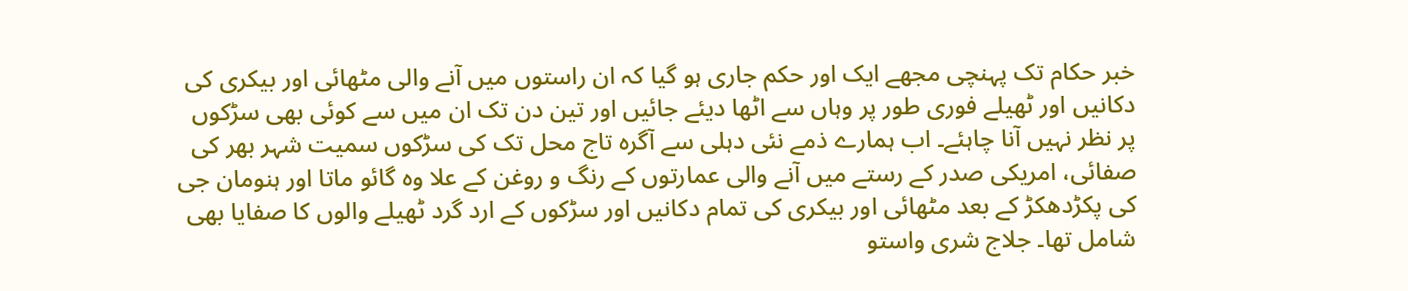خبر حکام تک پہنچی مجھے ایک اور حکم جاری ہو گیا کہ ان راستوں میں آنے والی مٹھائی اور بیکری کی دکانیں اور ٹھیلے فوری طور پر وہاں سے اٹھا دیئے جائیں اور تین دن تک ان میں سے کوئی بھی سڑکوں پر نظر نہیں آنا چاہئے۔ اب ہمارے ذمے نئی دہلی سے آگرہ تاج محل تک کی سڑکوں سمیت شہر بھر کی صفائی، امریکی صدر کے رستے میں آنے والی عمارتوں کے رنگ و روغن کے علا وہ گائو ماتا اور ہنومان جی کی پکڑدھکڑ کے بعد مٹھائی اور بیکری کی تمام دکانیں اور سڑکوں کے ارد گرد ٹھیلے والوں کا صفایا بھی شامل تھا۔ جلاج شری واستو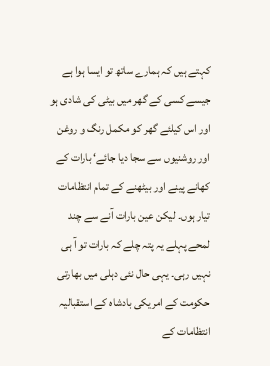کہتے ہیں کہ ہمارے ساتھ تو ایسا ہوا ہے جیسے کسی کے گھر میں بیٹی کی شادی ہو اور اس کیلئے گھر کو مکمل رنگ و روغن اور روشنیوں سے سجا دیا جائے‘ بارات کے کھانے پینے اور بیٹھنے کے تمام انتظامات تیار ہوں۔ لیکن عین بارات آنے سے چند لمحے پہلے یہ پتہ چلے کہ بارات تو آ ہی نہیں رہی۔ یہی حال نئی دہلی میں بھارتی حکومت کے امریکی بادشاہ کے استقبالیہ انتظامات کے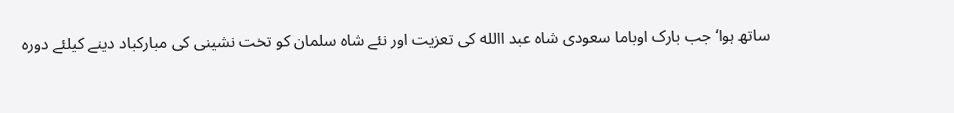ساتھ ہوا‘ جب بارک اوباما سعودی شاہ عبد االله کی تعزیت اور نئے شاہ سلمان کو تخت نشینی کی مبارکباد دینے کیلئے دورہ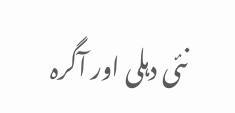نئی دہلی اور آگرہ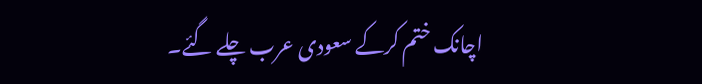اچانک ختم کرکے سعودی عرب چلے گئے۔